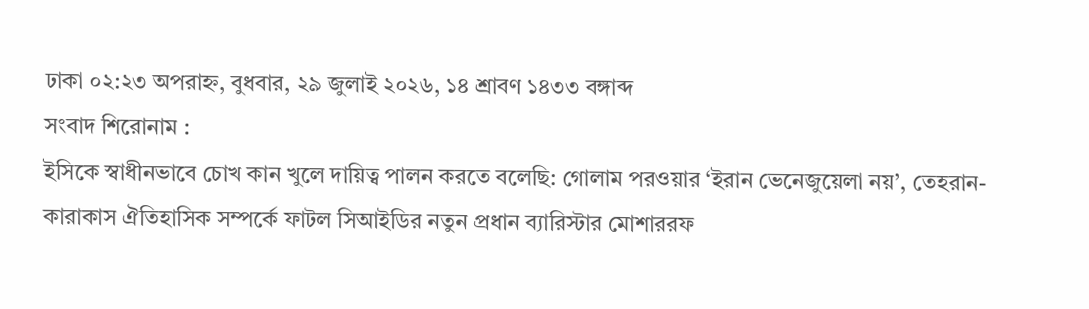ঢাকা ০২:২৩ অপরাহ্ন, বুধবার, ২৯ জুলাই ২০২৬, ১৪ শ্রাবণ ১৪৩৩ বঙ্গাব্দ
সংবাদ শিরোনাম :
ইসিকে স্বাধীনভাবে চোখ কান খুলে দায়িত্ব পালন করতে বলেছি: গোলাম পরওয়ার ‘ইরান ভেনেজুয়েলা নয়’, তেহরান-কারাকাস ঐতিহাসিক সম্পর্কে ফাটল সিআইডির নতুন প্রধান ব্যারিস্টার মোশাররফ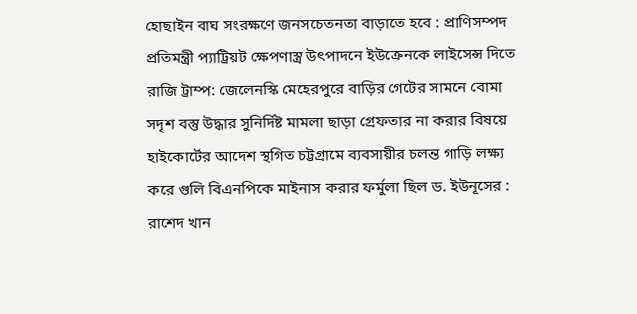হোছাইন বাঘ সংরক্ষণে জনসচেতনতা বাড়াতে হবে : প্রাণিসম্পদ প্রতিমন্ত্রী প্যাট্রিয়ট ক্ষেপণাস্ত্র উৎপাদনে ইউক্রেনকে লাইসেন্স দিতে রাজি ট্রাম্প: জেলেনস্কি মেহেরপুরে বাড়ির গেটের সামনে বোমা সদৃশ বস্তু উদ্ধার সুনির্দিষ্ট মামলা ছাড়া গ্রেফতার না করার বিষয়ে হাইকোর্টের আদেশ স্থগিত চট্টগ্রামে ব্যবসায়ীর চলন্ত গাড়ি লক্ষ্য করে গুলি বিএনপিকে মাইনাস করার ফর্মুলা ছিল ড. ইউনূসের : রাশেদ খান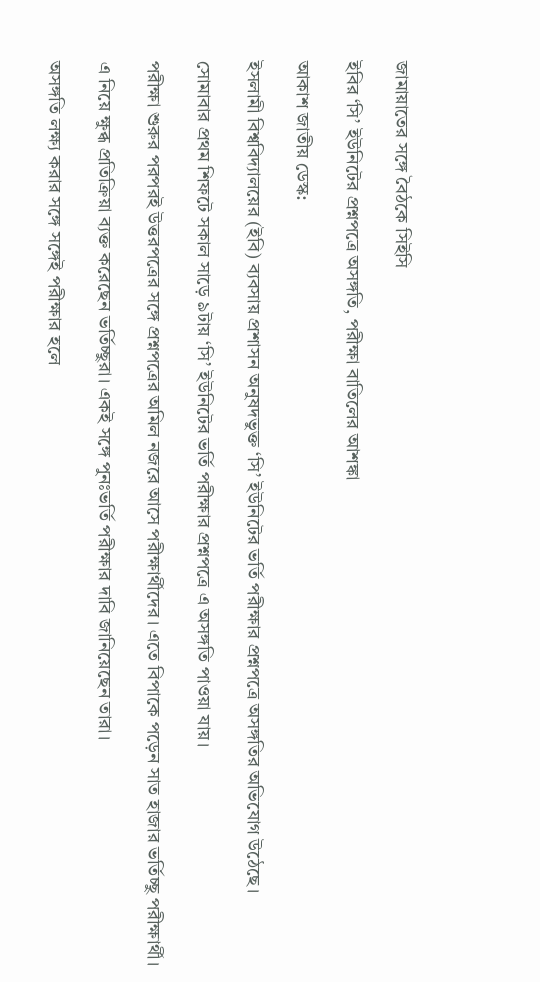জামায়াতের সঙ্গে বৈঠকে সিইসি

ইবির ‘সি’ ইউনিটের প্রশ্নপত্রে অসঙ্গতি, পরীক্ষা বাতিলের আশঙ্কা

আকাশ জাতীয় ডেস্ক:

ইসলামী বিশ্ববিদ্যালয়ের (ইবি) ব্যবসায় প্রশাসন অনুষদভুক্ত ‘সি’ ইউনিটের ভর্তি পরীক্ষার প্রশ্নপত্রে অসঙ্গতির অভিযোগ উঠেছে।

সোমাবার প্রথম শিফটে সকাল সাড়ে ৯টায় ‘সি’ ইউনিটের ভর্তি পরীক্ষার প্রশ্নপত্রে এ অসঙ্গতি পাওয়া যায়।

পরীক্ষা শুরুর পরপরই উত্তরপত্রের সঙ্গে প্রশ্নপত্রের অমিল নজরে আসে পরীক্ষার্থীদের। এতে বিপাকে পড়েন সাত হাজার ভর্তিচ্ছু পরীক্ষার্থী।

এ নিয়ে ক্ষুব্ধ প্রতিক্রিয়া ব্যক্ত করেছেন ভর্তিচ্ছুরা। একই সঙ্গে পুনঃভর্তি পরীক্ষার দাবি জানিয়েছেন তারা।

অসঙ্গতি লক্ষ্য করার সঙ্গে সঙ্গেই পরীক্ষার হলে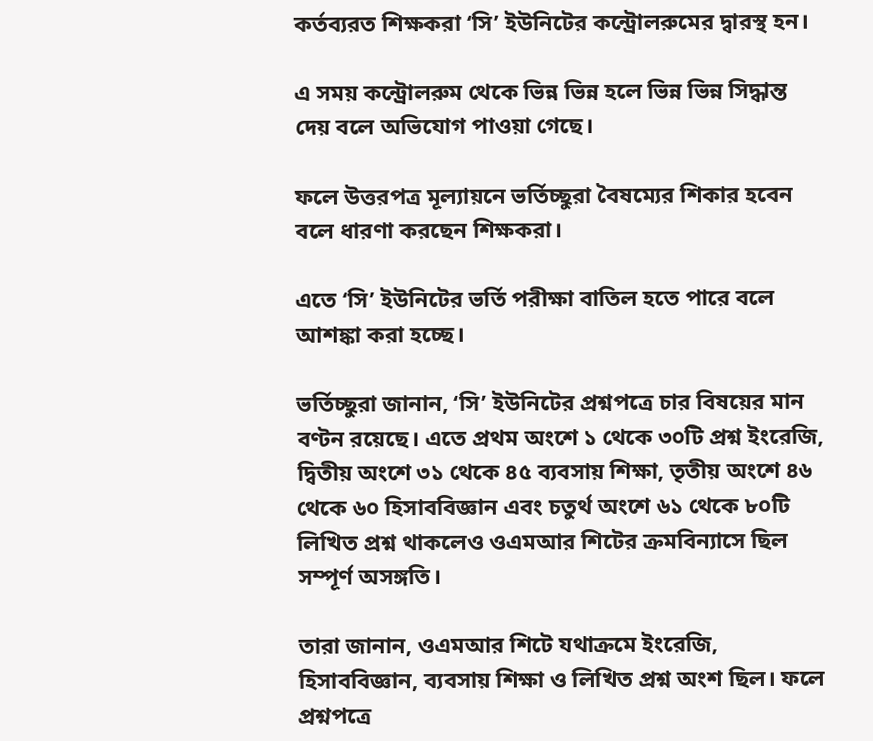কর্তব্যরত শিক্ষকরা ‘সি’ ইউনিটের কন্ট্রোলরুমের দ্বারস্থ হন।

এ সময় কন্ট্রোলরুম থেকে ভিন্ন ভিন্ন হলে ভিন্ন ভিন্ন সিদ্ধান্ত দেয় বলে অভিযোগ পাওয়া গেছে।

ফলে উত্তরপত্র মূল্যায়নে ভর্তিচ্ছুরা বৈষম্যের শিকার হবেন বলে ধারণা করছেন শিক্ষকরা।

এতে ‘সি’ ইউনিটের ভর্তি পরীক্ষা বাতিল হতে পারে বলে আশঙ্কা করা হচ্ছে।

ভর্তিচ্ছুরা জানান, ‘সি’ ইউনিটের প্রশ্নপত্রে চার বিষয়ের মান বণ্টন রয়েছে। এতে প্রথম অংশে ১ থেকে ৩০টি প্রশ্ন ইংরেজি, দ্বিতীয় অংশে ৩১ থেকে ৪৫ ব্যবসায় শিক্ষা, তৃতীয় অংশে ৪৬ থেকে ৬০ হিসাববিজ্ঞান এবং চতুর্থ অংশে ৬১ থেকে ৮০টি লিখিত প্রশ্ন থাকলেও ওএমআর শিটের ক্রমবিন্যাসে ছিল সম্পূর্ণ অসঙ্গতি।

তারা জানান, ওএমআর শিটে যথাক্রমে ইংরেজি, হিসাববিজ্ঞান, ব্যবসায় শিক্ষা ও লিখিত প্রশ্ন অংশ ছিল। ফলে প্রশ্নপত্রে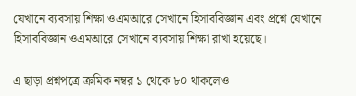যেখানে ব্যবসায় শিক্ষা ওএমআরে সেখানে হিসাববিজ্ঞান এবং প্রশ্নে যেখানে হিসাববিজ্ঞান ওএমআরে সেখানে ব্যবসায় শিক্ষা রাখা হয়েছে।

এ ছাড়া প্রশ্নপত্রে ক্রমিক নম্বর ১ থেকে ৮০ থাকলেও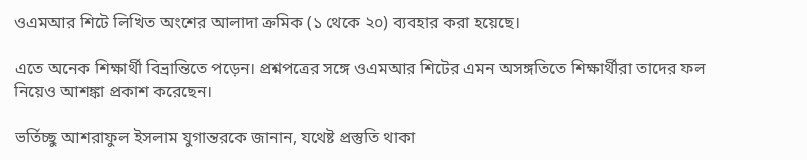ওএমআর শিটে লিখিত অংশের আলাদা ক্রমিক (১ থেকে ২০) ব্যবহার করা হয়েছে।

এতে অনেক শিক্ষার্থী বিভ্রান্তিতে পড়েন। প্রশ্নপত্রের সঙ্গে ওএমআর শিটের এমন অসঙ্গতিতে শিক্ষার্থীরা তাদের ফল নিয়েও আশঙ্কা প্রকাশ করেছেন।

ভর্তিচ্ছু আশরাফুল ইসলাম যুগান্তরকে জানান, যথেষ্ট প্রস্তুতি থাকা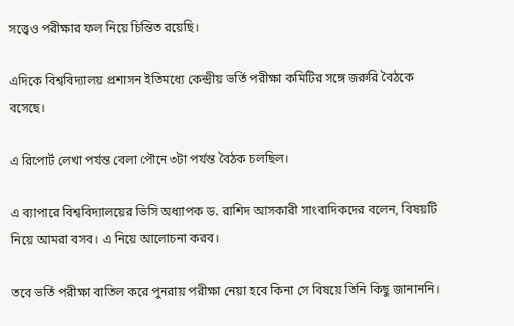সত্ত্বেও পরীক্ষার ফল নিয়ে চিন্তিত রয়েছি।

এদিকে বিশ্ববিদ্যালয় প্রশাসন ইতিমধ্যে কেন্দ্রীয় ভর্তি পরীক্ষা কমিটির সঙ্গে জরুরি বৈঠকে বসেছে।

এ রিপোর্ট লেখা পর্যন্ত বেলা পৌনে ৩টা পর্যন্ত বৈঠক চলছিল।

এ ব্যাপারে বিশ্ববিদ্যালয়ের ভিসি অধ্যাপক ড. রাশিদ আসকারী সাংবাদিকদের বলেন, বিষয়টি নিয়ে আমরা বসব। এ নিয়ে আলোচনা করব।

তবে ভর্তি পরীক্ষা বাতিল করে পুনরায় পরীক্ষা নেয়া হবে কিনা সে বিষয়ে তিনি কিছু জানাননি।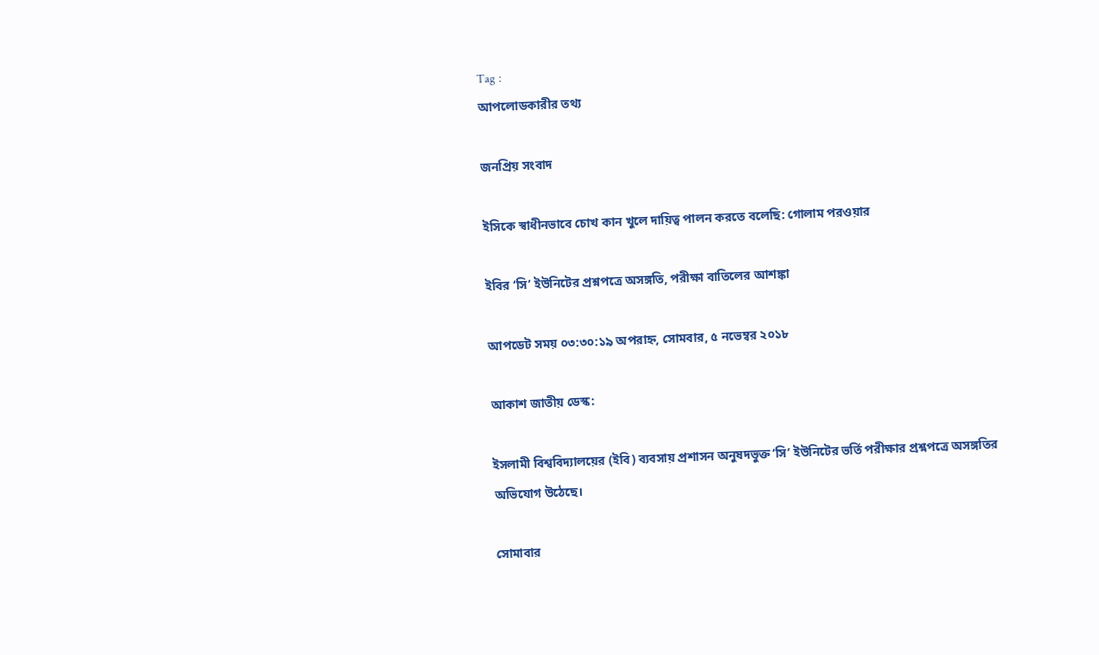Tag :
আপলোডকারীর তথ্য

জনপ্রিয় সংবাদ

ইসিকে স্বাধীনভাবে চোখ কান খুলে দায়িত্ব পালন করতে বলেছি: গোলাম পরওয়ার

ইবির ‘সি’ ইউনিটের প্রশ্নপত্রে অসঙ্গতি, পরীক্ষা বাতিলের আশঙ্কা

আপডেট সময় ০৩:৩০:১৯ অপরাহ্ন, সোমবার, ৫ নভেম্বর ২০১৮

আকাশ জাতীয় ডেস্ক:

ইসলামী বিশ্ববিদ্যালয়ের (ইবি) ব্যবসায় প্রশাসন অনুষদভুক্ত ‘সি’ ইউনিটের ভর্তি পরীক্ষার প্রশ্নপত্রে অসঙ্গতির অভিযোগ উঠেছে।

সোমাবার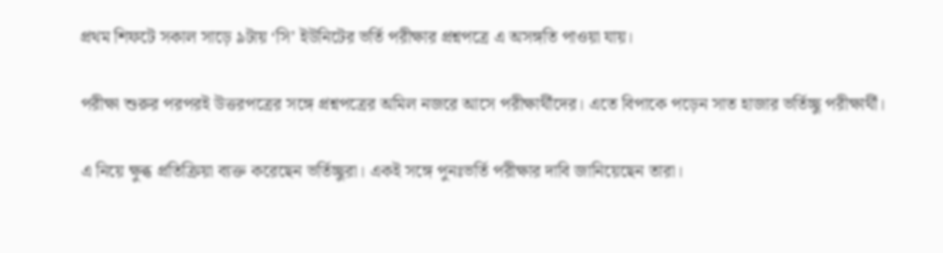প্রথম শিফটে সকাল সাড়ে ৯টায় ‘সি’ ইউনিটের ভর্তি পরীক্ষার প্রশ্নপত্রে এ অসঙ্গতি পাওয়া যায়।

পরীক্ষা শুরুর পরপরই উত্তরপত্রের সঙ্গে প্রশ্নপত্রের অমিল নজরে আসে পরীক্ষার্থীদের। এতে বিপাকে পড়েন সাত হাজার ভর্তিচ্ছু পরীক্ষার্থী।

এ নিয়ে ক্ষুব্ধ প্রতিক্রিয়া ব্যক্ত করেছেন ভর্তিচ্ছুরা। একই সঙ্গে পুনঃভর্তি পরীক্ষার দাবি জানিয়েছেন তারা।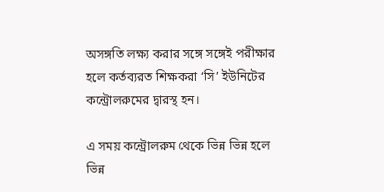অসঙ্গতি লক্ষ্য করার সঙ্গে সঙ্গেই পরীক্ষার হলে কর্তব্যরত শিক্ষকরা ‘সি’ ইউনিটের কন্ট্রোলরুমের দ্বারস্থ হন।

এ সময় কন্ট্রোলরুম থেকে ভিন্ন ভিন্ন হলে ভিন্ন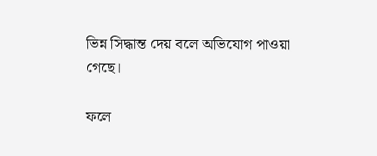ভিন্ন সিদ্ধান্ত দেয় বলে অভিযোগ পাওয়া গেছে।

ফলে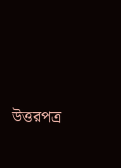উত্তরপত্র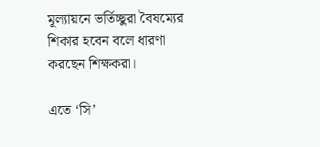মূল্যায়নে ভর্তিচ্ছুরা বৈষম্যের শিকার হবেন বলে ধারণা করছেন শিক্ষকরা।

এতে ‘সি’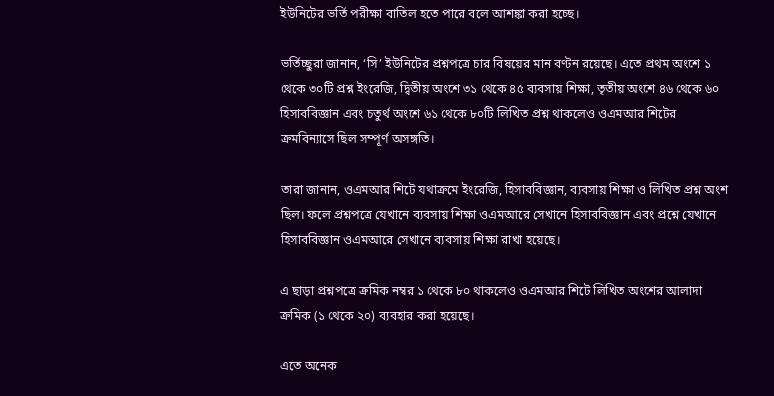ইউনিটের ভর্তি পরীক্ষা বাতিল হতে পারে বলে আশঙ্কা করা হচ্ছে।

ভর্তিচ্ছুরা জানান, ‘সি’ ইউনিটের প্রশ্নপত্রে চার বিষয়ের মান বণ্টন রয়েছে। এতে প্রথম অংশে ১ থেকে ৩০টি প্রশ্ন ইংরেজি, দ্বিতীয় অংশে ৩১ থেকে ৪৫ ব্যবসায় শিক্ষা, তৃতীয় অংশে ৪৬ থেকে ৬০ হিসাববিজ্ঞান এবং চতুর্থ অংশে ৬১ থেকে ৮০টি লিখিত প্রশ্ন থাকলেও ওএমআর শিটের ক্রমবিন্যাসে ছিল সম্পূর্ণ অসঙ্গতি।

তারা জানান, ওএমআর শিটে যথাক্রমে ইংরেজি, হিসাববিজ্ঞান, ব্যবসায় শিক্ষা ও লিখিত প্রশ্ন অংশ ছিল। ফলে প্রশ্নপত্রে যেখানে ব্যবসায় শিক্ষা ওএমআরে সেখানে হিসাববিজ্ঞান এবং প্রশ্নে যেখানে হিসাববিজ্ঞান ওএমআরে সেখানে ব্যবসায় শিক্ষা রাখা হয়েছে।

এ ছাড়া প্রশ্নপত্রে ক্রমিক নম্বর ১ থেকে ৮০ থাকলেও ওএমআর শিটে লিখিত অংশের আলাদা ক্রমিক (১ থেকে ২০) ব্যবহার করা হয়েছে।

এতে অনেক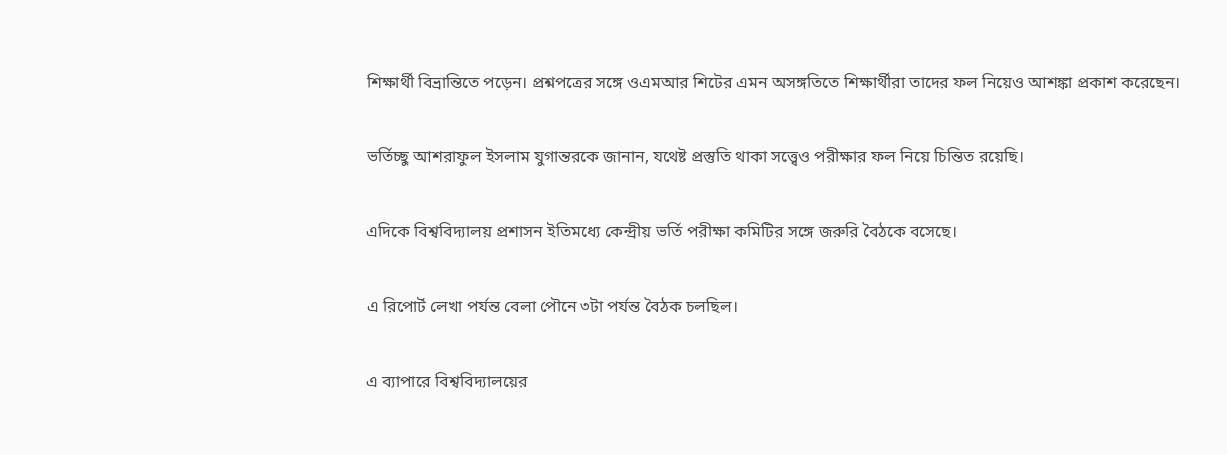শিক্ষার্থী বিভ্রান্তিতে পড়েন। প্রশ্নপত্রের সঙ্গে ওএমআর শিটের এমন অসঙ্গতিতে শিক্ষার্থীরা তাদের ফল নিয়েও আশঙ্কা প্রকাশ করেছেন।

ভর্তিচ্ছু আশরাফুল ইসলাম যুগান্তরকে জানান, যথেষ্ট প্রস্তুতি থাকা সত্ত্বেও পরীক্ষার ফল নিয়ে চিন্তিত রয়েছি।

এদিকে বিশ্ববিদ্যালয় প্রশাসন ইতিমধ্যে কেন্দ্রীয় ভর্তি পরীক্ষা কমিটির সঙ্গে জরুরি বৈঠকে বসেছে।

এ রিপোর্ট লেখা পর্যন্ত বেলা পৌনে ৩টা পর্যন্ত বৈঠক চলছিল।

এ ব্যাপারে বিশ্ববিদ্যালয়ের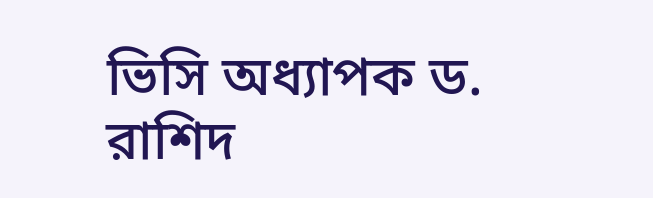ভিসি অধ্যাপক ড. রাশিদ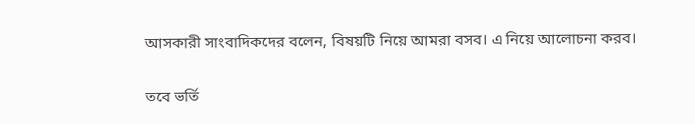আসকারী সাংবাদিকদের বলেন, বিষয়টি নিয়ে আমরা বসব। এ নিয়ে আলোচনা করব।

তবে ভর্তি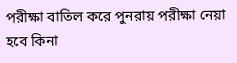পরীক্ষা বাতিল করে পুনরায় পরীক্ষা নেয়া হবে কিনা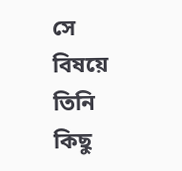সে বিষয়ে তিনি কিছু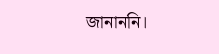জানাননি।